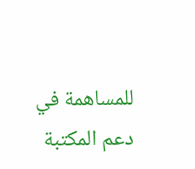للمساهمة في دعم المكتبة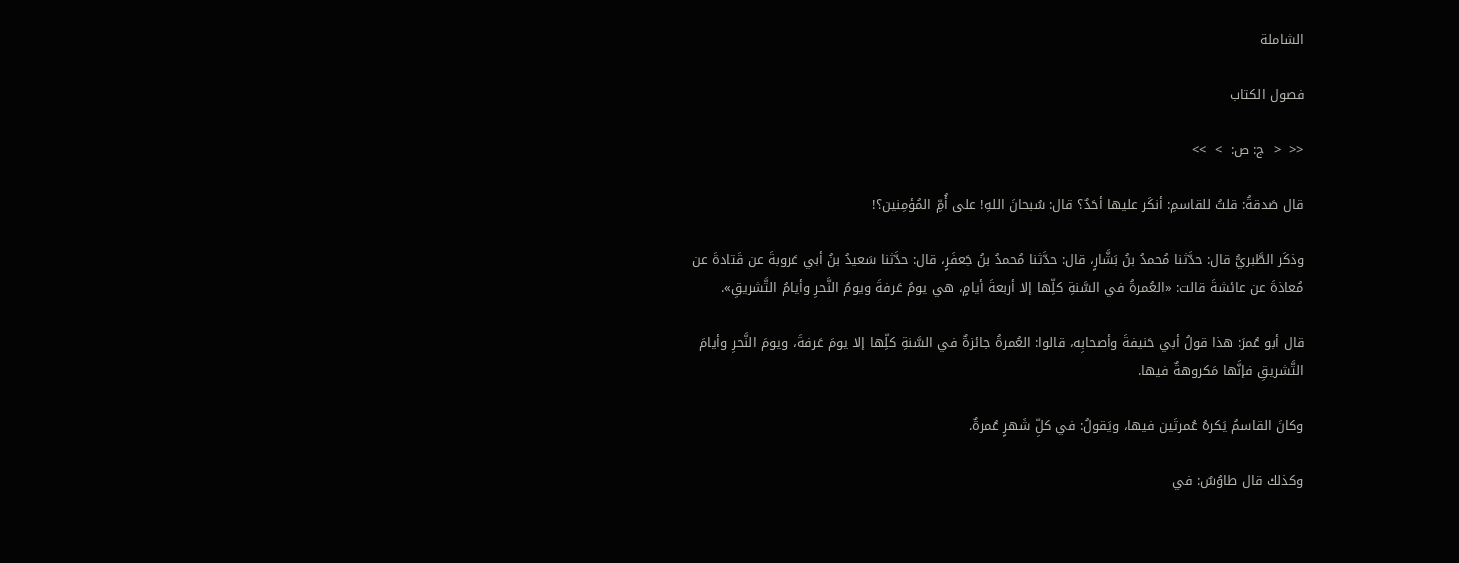الشاملة

فصول الكتاب

<<  <  ج: ص:  >  >>

قال صَدقةُ: قلتُ للقاسمِ: أنكَر عليها أحَدٌ؟ قال: سُبحانَ اللهِ! على أُمِّ المُؤمِنين؟!

وذكَر الطَّبريُّ قال: حدَّثنا مُحمدُ بنُ بَشَّارٍ، قال: حدَّثنا مُحمدُ بنُ جَعفَرٍ، قال: حدَّثنا سَعيدُ بنُ أبي عَروبةَ عن قَتادةَ عن مُعاذةَ عن عائشةَ قالت: «العُمرةُ في السَّنةِ كلِّها إلا أربعةَ أيامٍ، هي يومُ عَرفةَ ويومُ النَّحرِ وأيامُ التَّشريقِ».

قال أبو عُمرَ: هذا قولُ أبي حَنيفةَ وأصحابِه، قالوا: العُمرةُ جائزةٌ في السَّنةِ كلِّها إلا يومَ عَرفةَ، ويومَ النَّحرِ وأيامَ التَّشريقِ فإنَّها مَكروهةٌ فيها.

وكانَ القاسمُ يَكرهُ عُمرتَين فيها، ويَقولُ: في كلِّ شَهرٍ عُمرةٌ.

وكذلك قال طاوُسٌ: في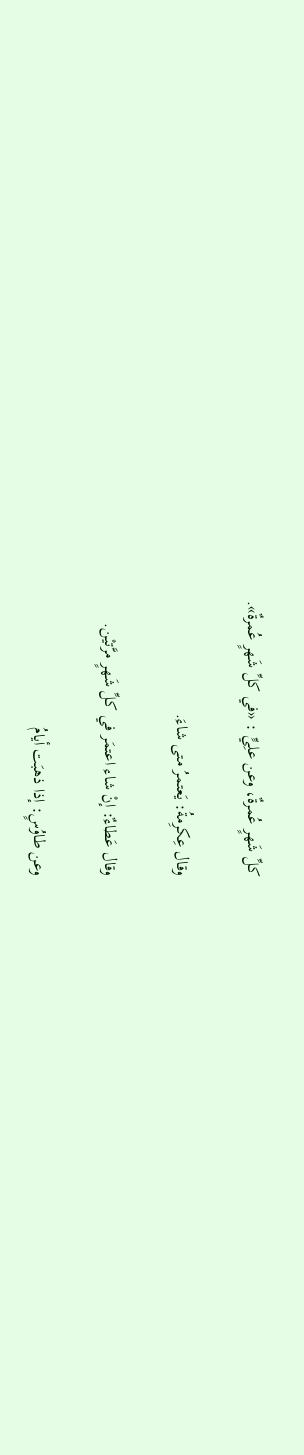كلِّ شَهرٍ عُمرةٌ، وعن علِيٍّ : «في كلِّ شَهرٍ عُمرةٌ».

وقال عِكرِمةُ: يَعتمرُ متى شاءَ.

وقال عَطاءٌ: إنْ شاء اعتمَر في كلِّ شَهرٍ مرَّتيْن.

وعن طاوُسٍ: إذا ذهبَت أيامُ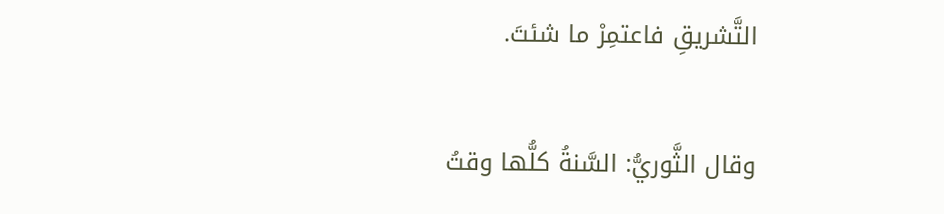التَّشريقِ فاعتمِرْ ما شئتَ.

وقال الثَّوريُّ: السَّنةُ كلُّها وقتُ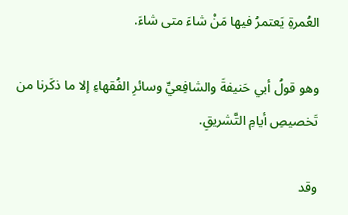العُمرةِ يَعتمرُ فيها مَنْ شاءَ متى شاءَ.

وهو قولُ أبي حَنيفةَ والشافِعيِّ وسائرِ الفُقهاءِ إلا ما ذكَرنا من تَخصيصِ أيامِ التَّشريقِ.

وقد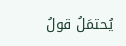يُحتمَلُ قولُ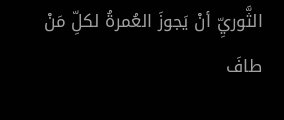الثَّوريِّ أنْ يَجوزَ العُمرةُ لكلِّ مَنْ طافَ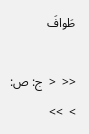طَوافَ

<<  <  ج: ص:  >  >>